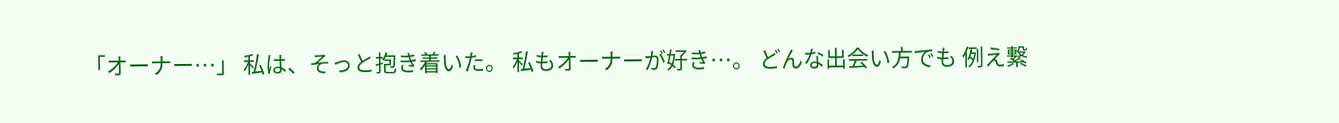「オーナー…」 私は、そっと抱き着いた。 私もオーナーが好き…。 どんな出会い方でも 例え繋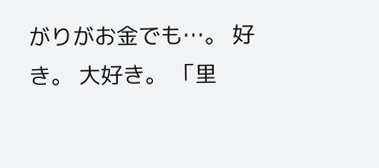がりがお金でも…。 好き。 大好き。 「里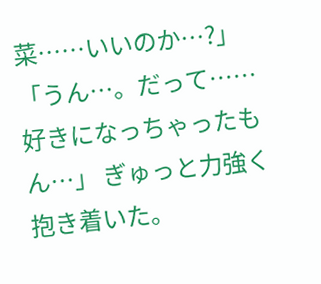菜……いいのか…?」 「うん…。だって……好きになっちゃったもん…」 ぎゅっと力強く抱き着いた。